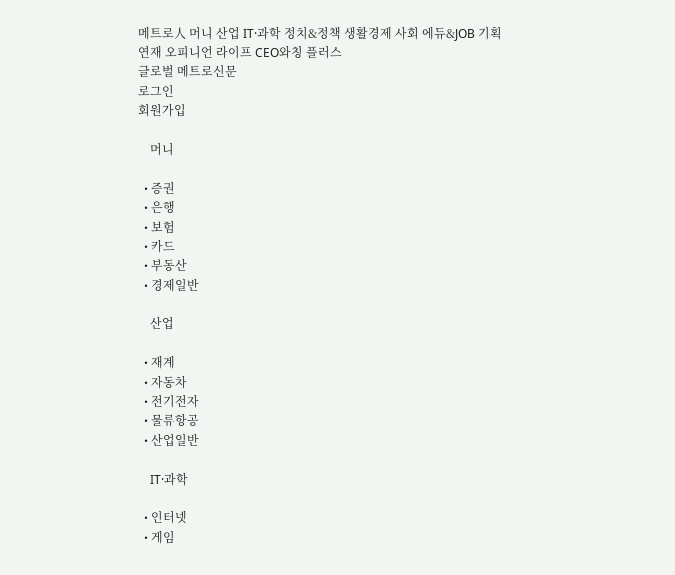메트로人 머니 산업 IT·과학 정치&정책 생활경제 사회 에듀&JOB 기획연재 오피니언 라이프 CEO와칭 플러스
글로벌 메트로신문
로그인
회원가입

    머니

  • 증권
  • 은행
  • 보험
  • 카드
  • 부동산
  • 경제일반

    산업

  • 재계
  • 자동차
  • 전기전자
  • 물류항공
  • 산업일반

    IT·과학

  • 인터넷
  • 게임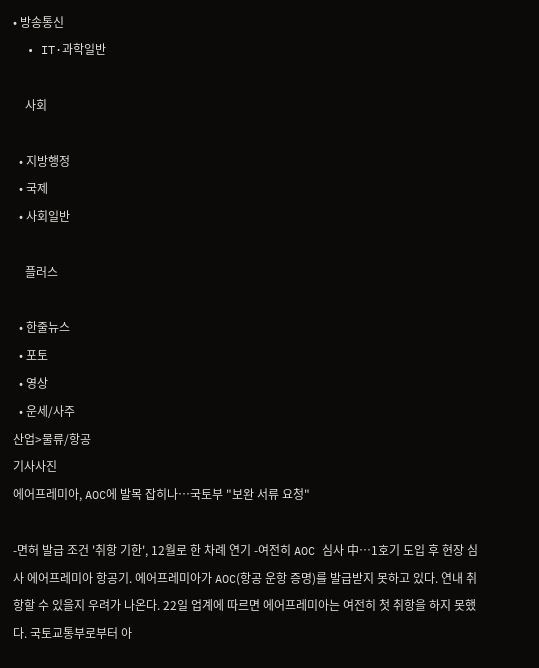• 방송통신
  • IT·과학일반

    사회

  • 지방행정
  • 국제
  • 사회일반

    플러스

  • 한줄뉴스
  • 포토
  • 영상
  • 운세/사주
산업>물류/항공
기사사진
에어프레미아, AOC에 발목 잡히나…국토부 "보완 서류 요청"

-면허 발급 조건 '취항 기한', 12월로 한 차례 연기 -여전히 AOC 심사 中…1호기 도입 후 현장 심사 에어프레미아 항공기. 에어프레미아가 AOC(항공 운항 증명)를 발급받지 못하고 있다. 연내 취항할 수 있을지 우려가 나온다. 22일 업계에 따르면 에어프레미아는 여전히 첫 취항을 하지 못했다. 국토교통부로부터 아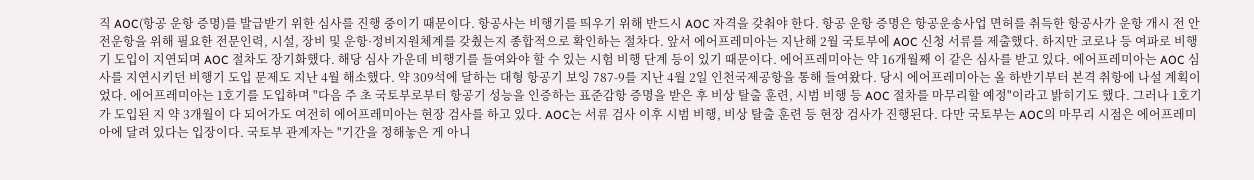직 AOC(항공 운항 증명)를 발급받기 위한 심사를 진행 중이기 때문이다. 항공사는 비행기를 띄우기 위해 반드시 AOC 자격을 갖춰야 한다. 항공 운항 증명은 항공운송사업 면허를 취득한 항공사가 운항 개시 전 안전운항을 위해 필요한 전문인력, 시설, 장비 및 운항·정비지원체계를 갖췄는지 종합적으로 확인하는 절차다. 앞서 에어프레미아는 지난해 2월 국토부에 AOC 신청 서류를 제출했다. 하지만 코로나 등 여파로 비행기 도입이 지연되며 AOC 절차도 장기화했다. 해당 심사 가운데 비행기를 들여와야 할 수 있는 시험 비행 단계 등이 있기 때문이다. 에어프레미아는 약 16개월째 이 같은 심사를 받고 있다. 에어프레미아는 AOC 심사를 지연시키던 비행기 도입 문제도 지난 4월 해소했다. 약 309석에 달하는 대형 항공기 보잉 787-9를 지난 4월 2일 인천국제공항을 통해 들여왔다. 당시 에어프레미아는 올 하반기부터 본격 취항에 나설 계획이었다. 에어프레미아는 1호기를 도입하며 "다음 주 초 국토부로부터 항공기 성능을 인증하는 표준감항 증명을 받은 후 비상 탈출 훈련, 시범 비행 등 AOC 절차를 마무리할 예정"이라고 밝히기도 했다. 그러나 1호기가 도입된 지 약 3개월이 다 되어가도 여전히 에어프레미아는 현장 검사를 하고 있다. AOC는 서류 검사 이후 시범 비행, 비상 탈출 훈련 등 현장 검사가 진행된다. 다만 국토부는 AOC의 마무리 시점은 에어프레미아에 달려 있다는 입장이다. 국토부 관계자는 "기간을 정해놓은 게 아니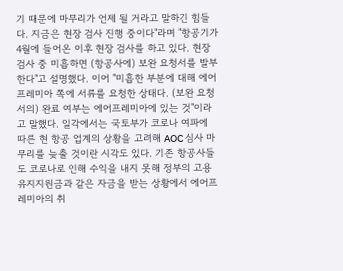기 때문에 마무리가 언제 될 거라고 말하긴 힘들다. 지금은 현장 검사 진행 중이다"라며 "항공기가 4월에 들어온 이후 현장 검사를 하고 있다. 현장 검사 중 미흡하면 (항공사에) 보완 요청서를 발부한다"고 설명했다. 이어 "미흡한 부분에 대해 에어프레미아 쪽에 서류를 요청한 상태다. (보완 요청서의) 완료 여부는 에어프레미아에 있는 것"이라고 말했다. 일각에서는 국토부가 코로나 여파에 따른 현 항공 업계의 상황을 고려해 AOC 심사 마무리를 늦출 것이란 시각도 있다. 기존 항공사들도 코로나로 인해 수익을 내지 못해 정부의 고용유지지원금과 같은 자금을 받는 상황에서 에어프레미아의 취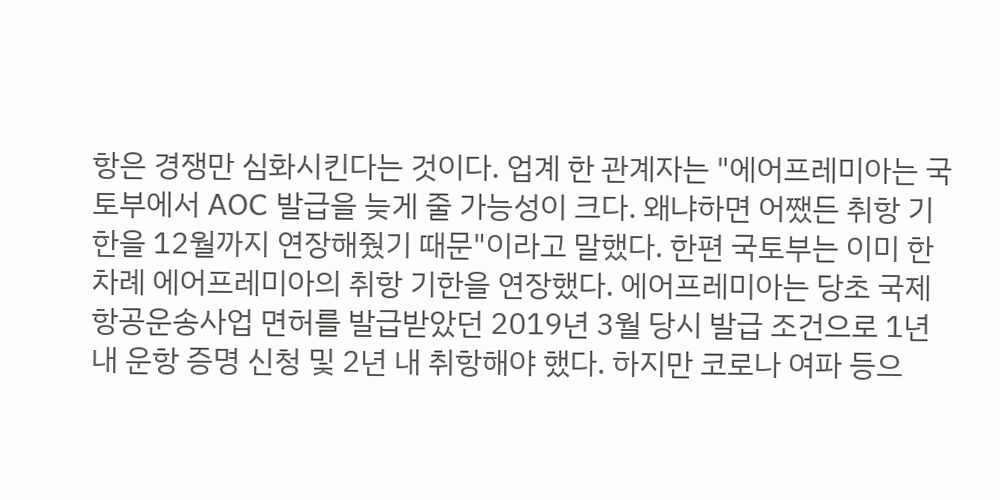항은 경쟁만 심화시킨다는 것이다. 업계 한 관계자는 "에어프레미아는 국토부에서 AOC 발급을 늦게 줄 가능성이 크다. 왜냐하면 어쨌든 취항 기한을 12월까지 연장해줬기 때문"이라고 말했다. 한편 국토부는 이미 한 차례 에어프레미아의 취항 기한을 연장했다. 에어프레미아는 당초 국제 항공운송사업 면허를 발급받았던 2019년 3월 당시 발급 조건으로 1년 내 운항 증명 신청 및 2년 내 취항해야 했다. 하지만 코로나 여파 등으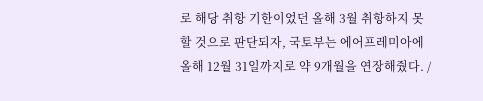로 해당 취항 기한이었던 올해 3월 취항하지 못할 것으로 판단되자, 국토부는 에어프레미아에 올해 12월 31일까지로 약 9개월을 연장해줬다. /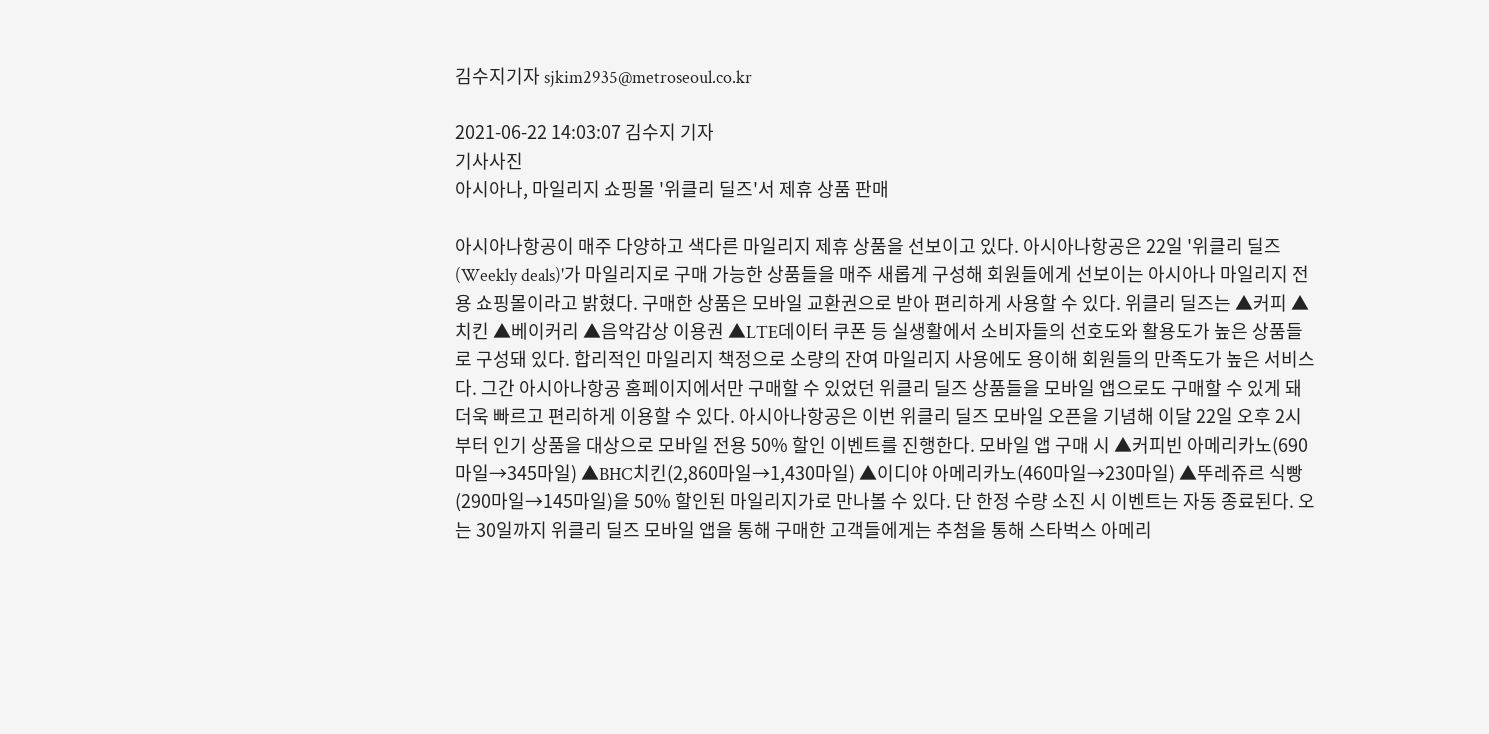김수지기자 sjkim2935@metroseoul.co.kr

2021-06-22 14:03:07 김수지 기자
기사사진
아시아나, 마일리지 쇼핑몰 '위클리 딜즈'서 제휴 상품 판매

아시아나항공이 매주 다양하고 색다른 마일리지 제휴 상품을 선보이고 있다. 아시아나항공은 22일 '위클리 딜즈(Weekly deals)'가 마일리지로 구매 가능한 상품들을 매주 새롭게 구성해 회원들에게 선보이는 아시아나 마일리지 전용 쇼핑몰이라고 밝혔다. 구매한 상품은 모바일 교환권으로 받아 편리하게 사용할 수 있다. 위클리 딜즈는 ▲커피 ▲치킨 ▲베이커리 ▲음악감상 이용권 ▲LTE데이터 쿠폰 등 실생활에서 소비자들의 선호도와 활용도가 높은 상품들로 구성돼 있다. 합리적인 마일리지 책정으로 소량의 잔여 마일리지 사용에도 용이해 회원들의 만족도가 높은 서비스다. 그간 아시아나항공 홈페이지에서만 구매할 수 있었던 위클리 딜즈 상품들을 모바일 앱으로도 구매할 수 있게 돼 더욱 빠르고 편리하게 이용할 수 있다. 아시아나항공은 이번 위클리 딜즈 모바일 오픈을 기념해 이달 22일 오후 2시부터 인기 상품을 대상으로 모바일 전용 50% 할인 이벤트를 진행한다. 모바일 앱 구매 시 ▲커피빈 아메리카노(690마일→345마일) ▲BHC치킨(2,860마일→1,430마일) ▲이디야 아메리카노(460마일→230마일) ▲뚜레쥬르 식빵 (290마일→145마일)을 50% 할인된 마일리지가로 만나볼 수 있다. 단 한정 수량 소진 시 이벤트는 자동 종료된다. 오는 30일까지 위클리 딜즈 모바일 앱을 통해 구매한 고객들에게는 추첨을 통해 스타벅스 아메리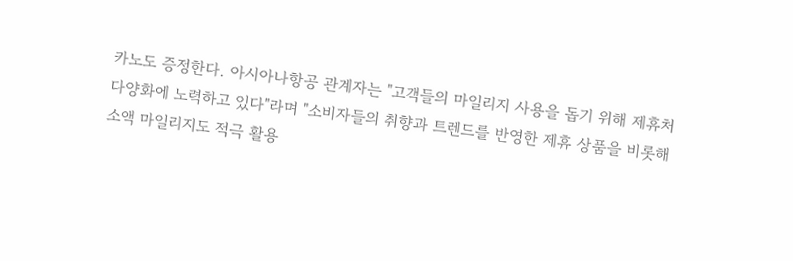카노도 증정한다. 아시아나항공 관계자는 "고객들의 마일리지 사용을 돕기 위해 제휴처 다양화에 노력하고 있다"라며 "소비자들의 취향과 트렌드를 반영한 제휴 상품을 비롯해 소액 마일리지도 적극 활용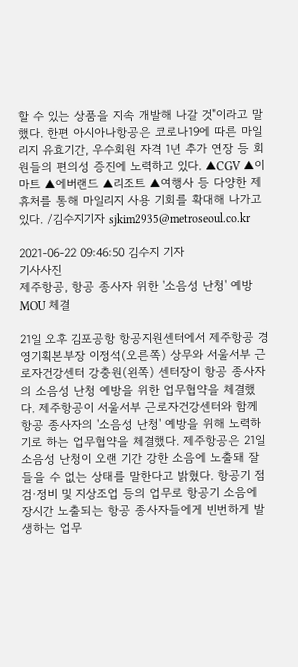할 수 있는 상품을 지속 개발해 나갈 것"이라고 말했다. 한편 아시아나항공은 코로나19에 따른 마일리지 유효기간, 우수회원 자격 1년 추가 연장 등 회원들의 편의성 증진에 노력하고 있다. ▲CGV ▲이마트 ▲에버랜드 ▲리조트 ▲여행사 등 다양한 제휴처를 통해 마일리지 사용 기회를 확대해 나가고 있다. /김수지기자 sjkim2935@metroseoul.co.kr

2021-06-22 09:46:50 김수지 기자
기사사진
제주항공, 항공 종사자 위한 '소음성 난청' 예방 MOU 체결

21일 오후 김포공항 항공지원센터에서 제주항공 경영기획본부장 이정석(오른쪽) 상무와 서울서부 근로자건강센터 강충원(왼쪽) 센터장이 항공 종사자의 소음성 난청 예방을 위한 업무협약을 체결했다. 제주항공이 서울서부 근로자건강센터와 함께 항공 종사자의 '소음성 난청' 예방을 위해 노력하기로 하는 업무협약을 체결했다. 제주항공은 21일 소음성 난청이 오랜 기간 강한 소음에 노출돼 잘 들을 수 없는 상태를 말한다고 밝혔다. 항공기 점검·정비 및 지상조업 등의 업무로 항공기 소음에 장시간 노출되는 항공 종사자들에게 빈번하게 발생하는 업무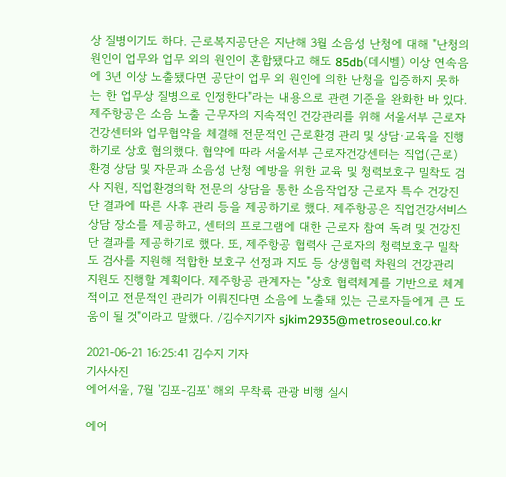상 질병이기도 하다. 근로복지공단은 지난해 3월 소음성 난청에 대해 "난청의 원인이 업무와 업무 외의 원인이 혼합됐다고 해도 85db(데시벨) 이상 연속음에 3년 이상 노출됐다면 공단이 업무 외 원인에 의한 난청을 입증하지 못하는 한 업무상 질병으로 인정한다"라는 내용으로 관련 기준을 완화한 바 있다. 제주항공은 소음 노출 근무자의 지속적인 건강관리를 위해 서울서부 근로자건강센터와 업무협약을 체결해 전문적인 근로환경 관리 및 상담·교육을 진행하기로 상호 협의했다. 협약에 따라 서울서부 근로자건강센터는 직업(근로) 환경 상담 및 자문과 소음성 난청 예방을 위한 교육 및 청력보호구 밀착도 검사 지원, 직업환경의학 전문의 상담을 통한 소음작업장 근로자 특수 건강진단 결과에 따른 사후 관리 등을 제공하기로 했다. 제주항공은 직업건강서비스 상담 장소를 제공하고, 센터의 프로그램에 대한 근로자 참여 독려 및 건강진단 결과를 제공하기로 했다. 또, 제주항공 협력사 근로자의 청력보호구 밀착도 검사를 지원해 적합한 보호구 선정과 지도 등 상생협력 차원의 건강관리 지원도 진행할 계획이다. 제주항공 관계자는 "상호 협력체계를 기반으로 체계적이고 전문적인 관리가 이뤄진다면 소음에 노출돼 있는 근로자들에게 큰 도움이 될 것"이라고 말했다. /김수지기자 sjkim2935@metroseoul.co.kr

2021-06-21 16:25:41 김수지 기자
기사사진
에어서울, 7월 '김포-김포' 해외 무착륙 관광 비행 실시

에어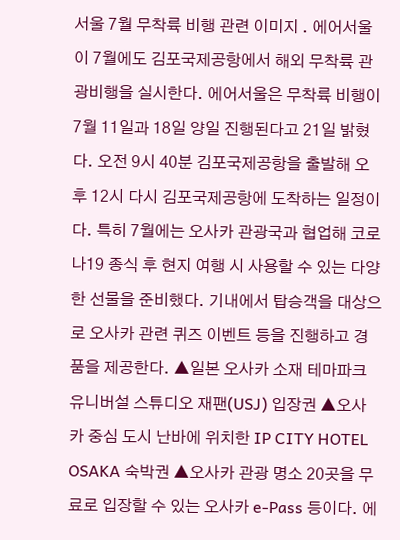서울 7월 무착륙 비행 관련 이미지 . 에어서울이 7월에도 김포국제공항에서 해외 무착륙 관광비행을 실시한다. 에어서울은 무착륙 비행이 7월 11일과 18일 양일 진행된다고 21일 밝혔다. 오전 9시 40분 김포국제공항을 출발해 오후 12시 다시 김포국제공항에 도착하는 일정이다. 특히 7월에는 오사카 관광국과 협업해 코로나19 종식 후 현지 여행 시 사용할 수 있는 다양한 선물을 준비했다. 기내에서 탑승객을 대상으로 오사카 관련 퀴즈 이벤트 등을 진행하고 경품을 제공한다. ▲일본 오사카 소재 테마파크 유니버설 스튜디오 재팬(USJ) 입장권 ▲오사카 중심 도시 난바에 위치한 IP CITY HOTEL OSAKA 숙박권 ▲오사카 관광 명소 20곳을 무료로 입장할 수 있는 오사카 e-Pass 등이다. 에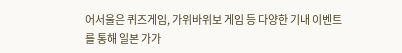어서울은 퀴즈게임, 가위바위보 게임 등 다양한 기내 이벤트를 통해 일본 가가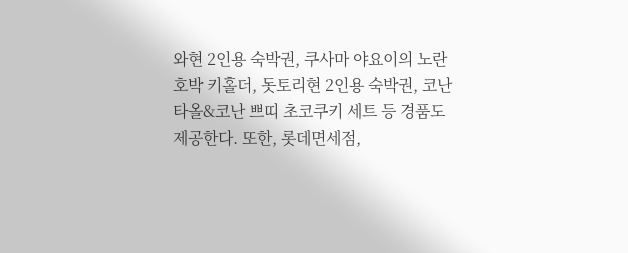와현 2인용 숙박권, 쿠사마 야요이의 노란 호박 키홀더, 돗토리현 2인용 숙박권, 코난 타올&코난 쁘띠 초코쿠키 세트 등 경품도 제공한다. 또한, 롯데면세점,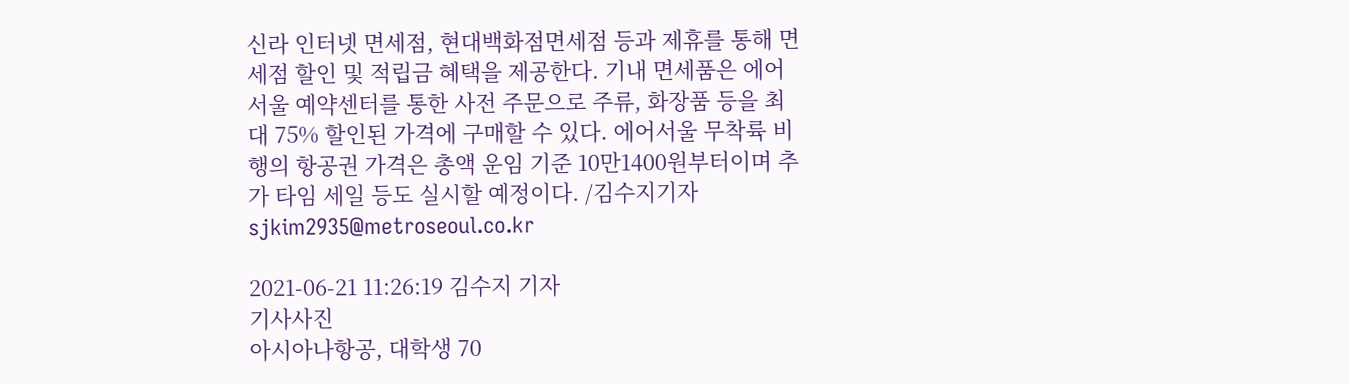신라 인터넷 면세점, 현대백화점면세점 등과 제휴를 통해 면세점 할인 및 적립금 혜택을 제공한다. 기내 면세품은 에어서울 예약센터를 통한 사전 주문으로 주류, 화장품 등을 최대 75% 할인된 가격에 구매할 수 있다. 에어서울 무착륙 비행의 항공권 가격은 총액 운임 기준 10만1400원부터이며 추가 타임 세일 등도 실시할 예정이다. /김수지기자 sjkim2935@metroseoul.co.kr

2021-06-21 11:26:19 김수지 기자
기사사진
아시아나항공, 대학생 70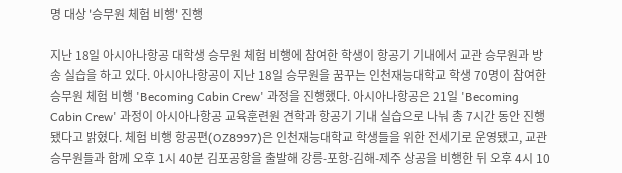명 대상 '승무원 체험 비행' 진행

지난 18일 아시아나항공 대학생 승무원 체험 비행에 참여한 학생이 항공기 기내에서 교관 승무원과 방송 실습을 하고 있다. 아시아나항공이 지난 18일 승무원을 꿈꾸는 인천재능대학교 학생 70명이 참여한 승무원 체험 비행 'Becoming Cabin Crew' 과정을 진행했다. 아시아나항공은 21일 'Becoming Cabin Crew' 과정이 아시아나항공 교육훈련원 견학과 항공기 기내 실습으로 나눠 총 7시간 동안 진행됐다고 밝혔다. 체험 비행 항공편(OZ8997)은 인천재능대학교 학생들을 위한 전세기로 운영됐고, 교관 승무원들과 함께 오후 1시 40분 김포공항을 출발해 강릉-포항-김해-제주 상공을 비행한 뒤 오후 4시 10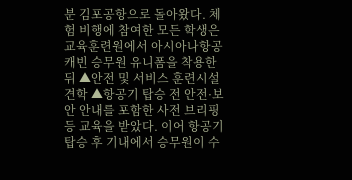분 김포공항으로 돌아왔다. 체험 비행에 참여한 모든 학생은 교육훈련원에서 아시아나항공 캐빈 승무원 유니폼을 착용한 뒤 ▲안전 및 서비스 훈련시설 견학 ▲항공기 탑승 전 안전·보안 안내를 포함한 사전 브리핑 등 교육을 받았다. 이어 항공기 탑승 후 기내에서 승무원이 수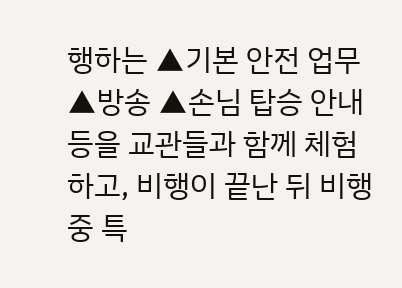행하는 ▲기본 안전 업무 ▲방송 ▲손님 탑승 안내 등을 교관들과 함께 체험하고, 비행이 끝난 뒤 비행 중 특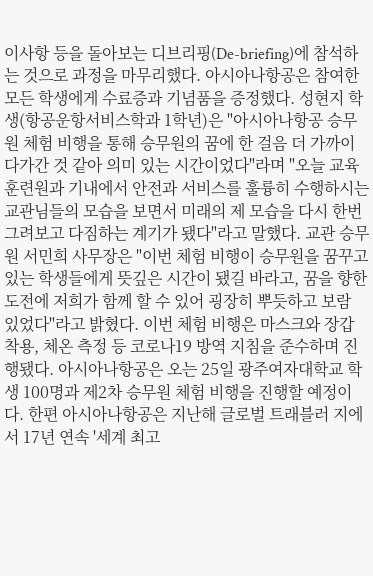이사항 등을 돌아보는 디브리핑(De-briefing)에 참석하는 것으로 과정을 마무리했다. 아시아나항공은 참여한 모든 학생에게 수료증과 기념품을 증정했다. 성현지 학생(항공운항서비스학과 1학년)은 "아시아나항공 승무원 체험 비행을 통해 승무원의 꿈에 한 걸음 더 가까이 다가간 것 같아 의미 있는 시간이었다"라며 "오늘 교육훈련원과 기내에서 안전과 서비스를 훌륭히 수행하시는 교관님들의 모습을 보면서 미래의 제 모습을 다시 한번 그려보고 다짐하는 계기가 됐다"라고 말했다. 교관 승무원 서민희 사무장은 "이번 체험 비행이 승무원을 꿈꾸고 있는 학생들에게 뜻깊은 시간이 됐길 바라고, 꿈을 향한 도전에 저희가 함께 할 수 있어 굉장히 뿌듯하고 보람 있었다"라고 밝혔다. 이번 체험 비행은 마스크와 장갑 착용, 체온 측정 등 코로나19 방역 지침을 준수하며 진행됐다. 아시아나항공은 오는 25일 광주여자대학교 학생 100명과 제2차 승무원 체험 비행을 진행할 예정이다. 한편 아시아나항공은 지난해 글로벌 트래블러 지에서 17년 연속 '세계 최고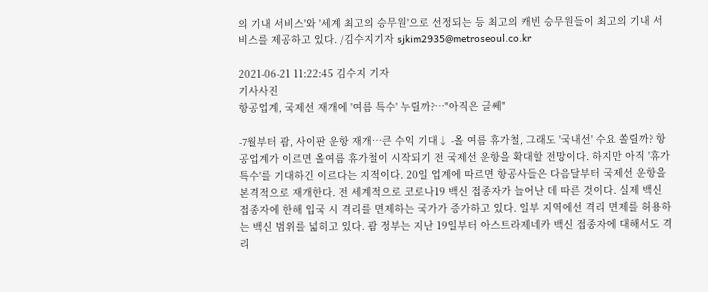의 기내 서비스'와 '세계 최고의 승무원'으로 선정되는 등 최고의 캐빈 승무원들이 최고의 기내 서비스를 제공하고 있다. /김수지기자 sjkim2935@metroseoul.co.kr

2021-06-21 11:22:45 김수지 기자
기사사진
항공업계, 국제선 재개에 '여름 특수' 누릴까?…"아직은 글쎄"

-7월부터 괌, 사이판 운항 재개…큰 수익 기대↓ -올 여름 휴가철, 그래도 '국내선' 수요 쏠릴까? 항공업계가 이르면 올여름 휴가철이 시작되기 전 국제선 운항을 확대할 전망이다. 하지만 아직 '휴가 특수'를 기대하긴 이르다는 지적이다. 20일 업계에 따르면 항공사들은 다음달부터 국제선 운항을 본격적으로 재개한다. 전 세계적으로 코로나19 백신 접종자가 늘어난 데 따른 것이다. 실제 백신 접종자에 한해 입국 시 격리를 면제하는 국가가 증가하고 있다. 일부 지역에선 격리 면제를 허용하는 백신 범위를 넓히고 있다. 괌 정부는 지난 19일부터 아스트라제네카 백신 접종자에 대해서도 격리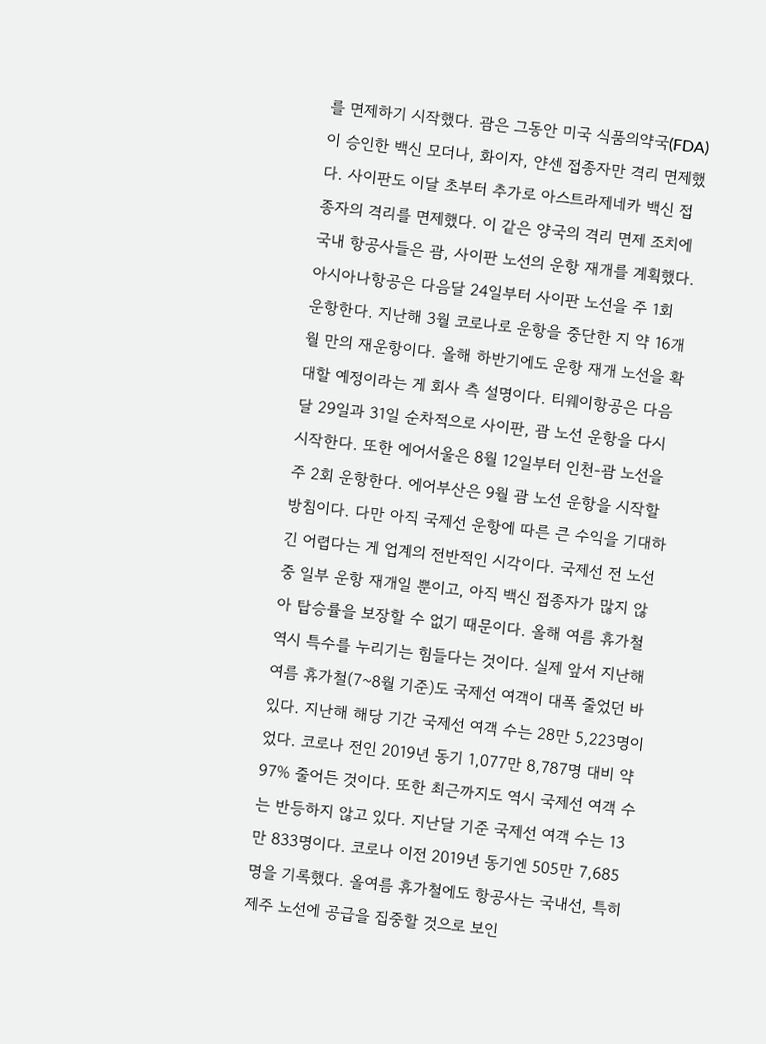를 면제하기 시작했다. 괌은 그동안 미국 식품의약국(FDA)이 승인한 백신 모더나, 화이자, 얀센 접종자만 격리 면제했다. 사이판도 이달 초부터 추가로 아스트라제네카 백신 접종자의 격리를 면제했다. 이 같은 양국의 격리 면제 조치에 국내 항공사들은 괌, 사이판 노선의 운항 재개를 계획했다. 아시아나항공은 다음달 24일부터 사이판 노선을 주 1회 운항한다. 지난해 3월 코로나로 운항을 중단한 지 약 16개월 만의 재운항이다. 올해 하반기에도 운항 재개 노선을 확대할 예정이라는 게 회사 측 설명이다. 티웨이항공은 다음달 29일과 31일 순차적으로 사이판, 괌 노선 운항을 다시 시작한다. 또한 에어서울은 8월 12일부터 인천-괌 노선을 주 2회 운항한다. 에어부산은 9월 괌 노선 운항을 시작할 방침이다. 다만 아직 국제선 운항에 따른 큰 수익을 기대하긴 어렵다는 게 업계의 전반적인 시각이다. 국제선 전 노선 중 일부 운항 재개일 뿐이고, 아직 백신 접종자가 많지 않아 탑승률을 보장할 수 없기 때문이다. 올해 여름 휴가철 역시 특수를 누리기는 힘들다는 것이다. 실제 앞서 지난해 여름 휴가철(7~8월 기준)도 국제선 여객이 대폭 줄었던 바 있다. 지난해 해당 기간 국제선 여객 수는 28만 5,223명이었다. 코로나 전인 2019년 동기 1,077만 8,787명 대비 약 97% 줄어든 것이다. 또한 최근까지도 역시 국제선 여객 수는 반등하지 않고 있다. 지난달 기준 국제선 여객 수는 13만 833명이다. 코로나 이전 2019년 동기엔 505만 7,685명을 기록했다. 올여름 휴가철에도 항공사는 국내선, 특히 제주 노선에 공급을 집중할 것으로 보인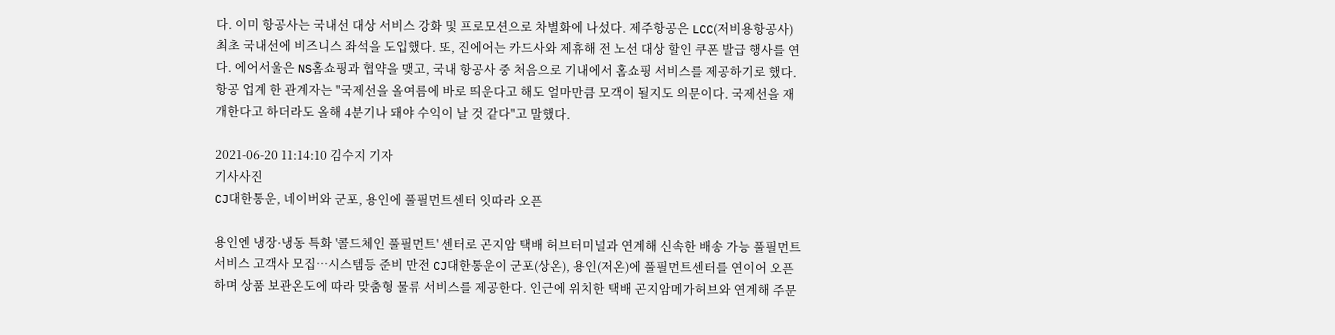다. 이미 항공사는 국내선 대상 서비스 강화 및 프로모션으로 차별화에 나섰다. 제주항공은 LCC(저비용항공사) 최초 국내선에 비즈니스 좌석을 도입했다. 또, 진에어는 카드사와 제휴해 전 노선 대상 할인 쿠폰 발급 행사를 연다. 에어서울은 NS홈쇼핑과 협약을 맺고, 국내 항공사 중 처음으로 기내에서 홈쇼핑 서비스를 제공하기로 했다. 항공 업계 한 관계자는 "국제선을 올여름에 바로 띄운다고 해도 얼마만큼 모객이 될지도 의문이다. 국제선을 재개한다고 하더라도 올해 4분기나 돼야 수익이 날 것 같다"고 말했다.

2021-06-20 11:14:10 김수지 기자
기사사진
CJ대한통운, 네이버와 군포, 용인에 풀필먼트센터 잇따라 오픈

용인엔 냉장·냉동 특화 '콜드체인 풀필먼트' 센터로 곤지암 택배 허브터미널과 연계해 신속한 배송 가능 풀필먼트 서비스 고객사 모집…시스템등 준비 만전 CJ대한통운이 군포(상온), 용인(저온)에 풀필먼트센터를 연이어 오픈하며 상품 보관온도에 따라 맞춤형 물류 서비스를 제공한다. 인근에 위치한 택배 곤지암메가허브와 연계해 주문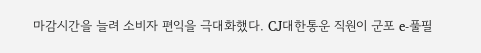마감시간을 늘려 소비자 편익을 극대화했다. CJ대한통운 직원이 군포 e-풀필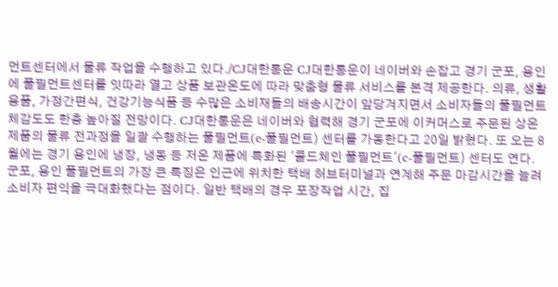먼트센터에서 물류 작업을 수행하고 있다./CJ대한통운 CJ대한통운이 네이버와 손잡고 경기 군포, 용인에 풀필먼트센터를 잇따라 열고 상품 보관온도에 따라 맞춤형 물류 서비스를 본격 제공한다. 의류, 생활용품, 가정간편식, 건강기능식품 등 수많은 소비재들의 배송시간이 앞당겨지면서 소비자들의 풀필먼트 체감도도 한층 높아질 전망이다. CJ대한통운은 네이버와 협력해 경기 군포에 이커머스로 주문된 상온 제품의 물류 전과정을 일괄 수행하는 풀필먼트(e-풀필먼트) 센터를 가동한다고 20일 밝혔다. 또 오는 8월에는 경기 용인에 냉장, 냉동 등 저온 제품에 특화된 '콜드체인 풀필먼트'(c-풀필먼트) 센터도 연다. 군포, 용인 풀필먼트의 가장 큰 특징은 인근에 위치한 택배 허브터미널과 연계해 주문 마감시간을 늘려 소비자 편익을 극대화했다는 점이다. 일반 택배의 경우 포장작업 시간, 집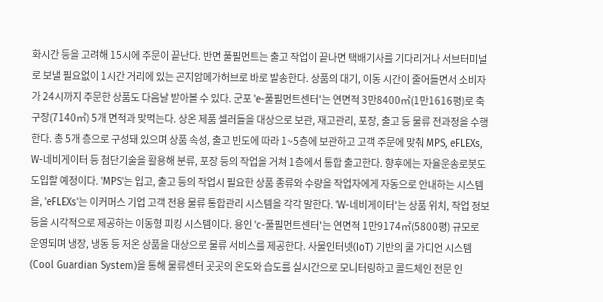화시간 등을 고려해 15시에 주문이 끝난다. 반면 풀필먼트는 출고 작업이 끝나면 택배기사를 기다리거나 서브터미널로 보낼 필요없이 1시간 거리에 있는 곤지암메가허브로 바로 발송한다. 상품의 대기, 이동 시간이 줄어들면서 소비자가 24시까지 주문한 상품도 다음날 받아볼 수 있다. 군포 'e-풀필먼트센터'는 연면적 3만8400㎡(1만1616평)로 축구장(7140㎡) 5개 면적과 맞먹는다. 상온 제품 셀러들을 대상으로 보관, 재고관리, 포장, 출고 등 물류 전과정을 수행한다. 총 5개 층으로 구성돼 있으며 상품 속성, 출고 빈도에 따라 1~5층에 보관하고 고객 주문에 맞춰 MPS, eFLEXs, W-네비게이터 등 첨단기술을 활용해 분류, 포장 등의 작업을 거쳐 1층에서 통합 출고한다. 향후에는 자율운송로봇도 도입할 예정이다. 'MPS'는 입고, 출고 등의 작업시 필요한 상품 종류와 수량을 작업자에게 자동으로 안내하는 시스템을, 'eFLEXs'는 이커머스 기업 고객 전용 물류 통합관리 시스템을 각각 말한다. 'W-네비게이터'는 상품 위치, 작업 정보 등을 시각적으로 제공하는 이동형 피킹 시스템이다. 용인 'c-풀필먼트센터'는 연면적 1만9174㎡(5800평) 규모로 운영되며 냉장, 냉동 등 저온 상품을 대상으로 물류 서비스를 제공한다. 사물인터넷(IoT) 기반의 쿨 가디언 시스템(Cool Guardian System)을 통해 물류센터 곳곳의 온도와 습도를 실시간으로 모니터링하고 콜드체인 전문 인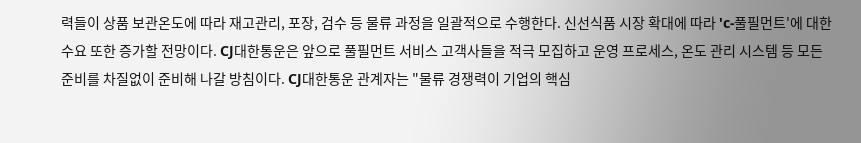력들이 상품 보관온도에 따라 재고관리, 포장, 검수 등 물류 과정을 일괄적으로 수행한다. 신선식품 시장 확대에 따라 'c-풀필먼트'에 대한 수요 또한 증가할 전망이다. CJ대한통운은 앞으로 풀필먼트 서비스 고객사들을 적극 모집하고 운영 프로세스, 온도 관리 시스템 등 모든 준비를 차질없이 준비해 나갈 방침이다. CJ대한통운 관계자는 "물류 경쟁력이 기업의 핵심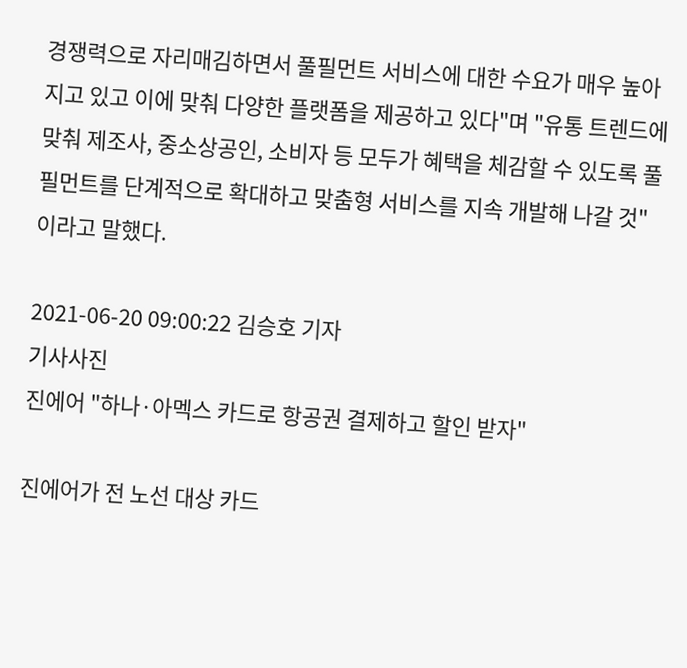경쟁력으로 자리매김하면서 풀필먼트 서비스에 대한 수요가 매우 높아지고 있고 이에 맞춰 다양한 플랫폼을 제공하고 있다"며 "유통 트렌드에 맞춰 제조사, 중소상공인, 소비자 등 모두가 혜택을 체감할 수 있도록 풀필먼트를 단계적으로 확대하고 맞춤형 서비스를 지속 개발해 나갈 것"이라고 말했다.

2021-06-20 09:00:22 김승호 기자
기사사진
진에어 "하나·아멕스 카드로 항공권 결제하고 할인 받자"

진에어가 전 노선 대상 카드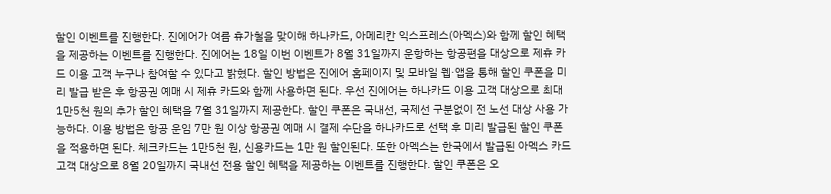할인 이벤트를 진행한다. 진에어가 여름 휴가철을 맞이해 하나카드, 아메리칸 익스프레스(아멕스)와 함께 할인 혜택을 제공하는 이벤트를 진행한다. 진에어는 18일 이번 이벤트가 8월 31일까지 운항하는 항공편을 대상으로 제휴 카드 이용 고객 누구나 참여할 수 있다고 밝혔다. 할인 방법은 진에어 홈페이지 및 모바일 웹·앱을 통해 할인 쿠폰을 미리 발급 받은 후 항공권 예매 시 제휴 카드와 함께 사용하면 된다. 우선 진에어는 하나카드 이용 고객 대상으로 최대 1만5천 원의 추가 할인 혜택을 7월 31일까지 제공한다. 할인 쿠폰은 국내선, 국제선 구분없이 전 노선 대상 사용 가능하다. 이용 방법은 항공 운임 7만 원 이상 항공권 예매 시 결제 수단을 하나카드로 선택 후 미리 발급된 할인 쿠폰을 적용하면 된다. 체크카드는 1만5천 원, 신용카드는 1만 원 할인된다. 또한 아멕스는 한국에서 발급된 아멕스 카드 고객 대상으로 8월 20일까지 국내선 전용 할인 혜택을 제공하는 이벤트를 진행한다. 할인 쿠폰은 오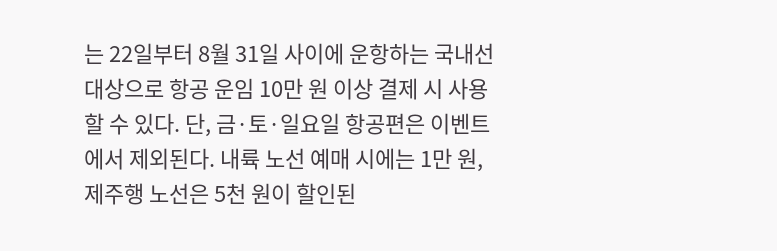는 22일부터 8월 31일 사이에 운항하는 국내선 대상으로 항공 운임 10만 원 이상 결제 시 사용할 수 있다. 단, 금·토·일요일 항공편은 이벤트에서 제외된다. 내륙 노선 예매 시에는 1만 원, 제주행 노선은 5천 원이 할인된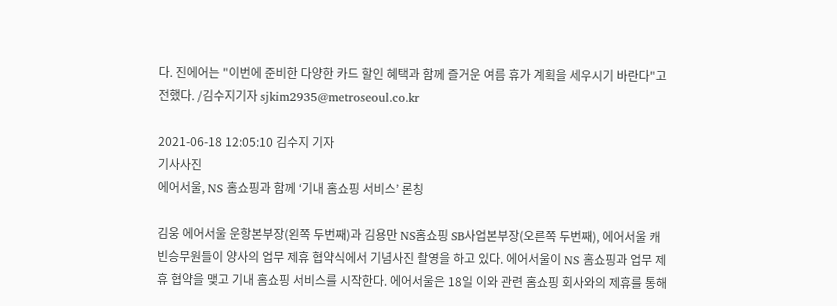다. 진에어는 "이번에 준비한 다양한 카드 할인 혜택과 함께 즐거운 여름 휴가 계획을 세우시기 바란다"고 전했다. /김수지기자 sjkim2935@metroseoul.co.kr

2021-06-18 12:05:10 김수지 기자
기사사진
에어서울, NS 홈쇼핑과 함께 ‘기내 홈쇼핑 서비스’ 론칭

김웅 에어서울 운항본부장(왼쪽 두번째)과 김용만 NS홈쇼핑 SB사업본부장(오른쪽 두번째), 에어서울 캐빈승무원들이 양사의 업무 제휴 협약식에서 기념사진 촬영을 하고 있다. 에어서울이 NS 홈쇼핑과 업무 제휴 협약을 맺고 기내 홈쇼핑 서비스를 시작한다. 에어서울은 18일 이와 관련 홈쇼핑 회사와의 제휴를 통해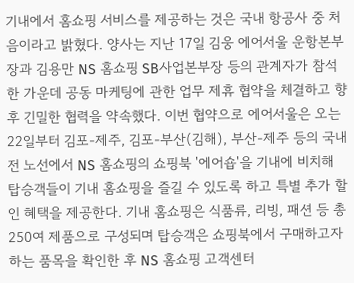기내에서 홈쇼핑 서비스를 제공하는 것은 국내 항공사 중 처음이라고 밝혔다. 양사는 지난 17일 김웅 에어서울 운항본부장과 김용만 NS 홈쇼핑 SB사업본부장 등의 관계자가 참석한 가운데 공동 마케팅에 관한 업무 제휴 협약을 체결하고 향후 긴밀한 협력을 약속했다. 이번 협약으로 에어서울은 오는 22일부터 김포-제주, 김포-부산(김해), 부산-제주 등의 국내 전 노선에서 NS 홈쇼핑의 쇼핑북 '에어숍'을 기내에 비치해 탑승객들이 기내 홈쇼핑을 즐길 수 있도록 하고 특별 추가 할인 혜택을 제공한다. 기내 홈쇼핑은 식품류, 리빙, 패션 등 총 250여 제품으로 구성되며 탑승객은 쇼핑북에서 구매하고자 하는 품목을 확인한 후 NS 홈쇼핑 고객센터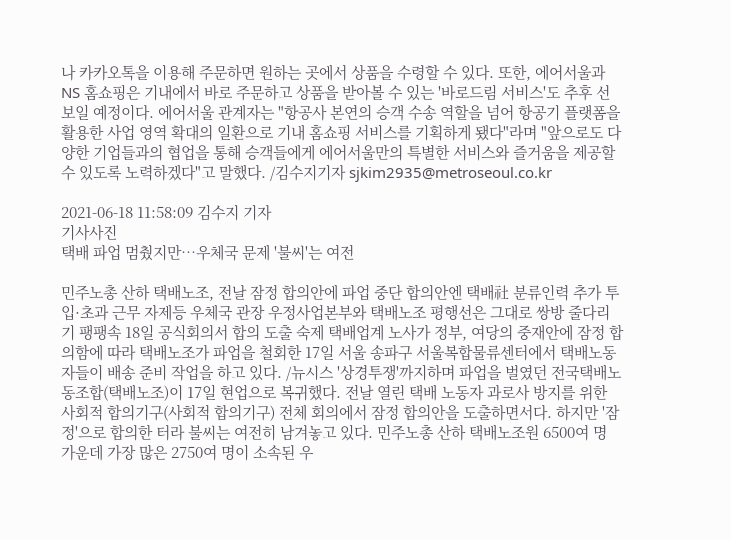나 카카오톡을 이용해 주문하면 원하는 곳에서 상품을 수령할 수 있다. 또한, 에어서울과 NS 홈쇼핑은 기내에서 바로 주문하고 상품을 받아볼 수 있는 '바로드림 서비스'도 추후 선보일 예정이다. 에어서울 관계자는 "항공사 본연의 승객 수송 역할을 넘어 항공기 플랫폼을 활용한 사업 영역 확대의 일환으로 기내 홈쇼핑 서비스를 기획하게 됐다"라며 "앞으로도 다양한 기업들과의 협업을 통해 승객들에게 에어서울만의 특별한 서비스와 즐거움을 제공할 수 있도록 노력하겠다"고 말했다. /김수지기자 sjkim2935@metroseoul.co.kr

2021-06-18 11:58:09 김수지 기자
기사사진
택배 파업 멈췄지만…우체국 문제 '불씨'는 여전

민주노총 산하 택배노조, 전날 잠정 합의안에 파업 중단 합의안엔 택배社 분류인력 추가 투입·초과 근무 자제등 우체국 관장 우정사업본부와 택배노조 평행선은 그대로 쌍방 줄다리기 팽팽속 18일 공식회의서 합의 도출 숙제 택배업계 노사가 정부, 여당의 중재안에 잠정 합의함에 따라 택배노조가 파업을 철회한 17일 서울 송파구 서울복합물류센터에서 택배노동자들이 배송 준비 작업을 하고 있다. /뉴시스 '상경투쟁'까지하며 파업을 벌였던 전국택배노동조합(택배노조)이 17일 현업으로 복귀했다. 전날 열린 택배 노동자 과로사 방지를 위한 사회적 합의기구(사회적 합의기구) 전체 회의에서 잠정 합의안을 도출하면서다. 하지만 '잠정'으로 합의한 터라 불씨는 여전히 남겨놓고 있다. 민주노총 산하 택배노조원 6500여 명 가운데 가장 많은 2750여 명이 소속된 우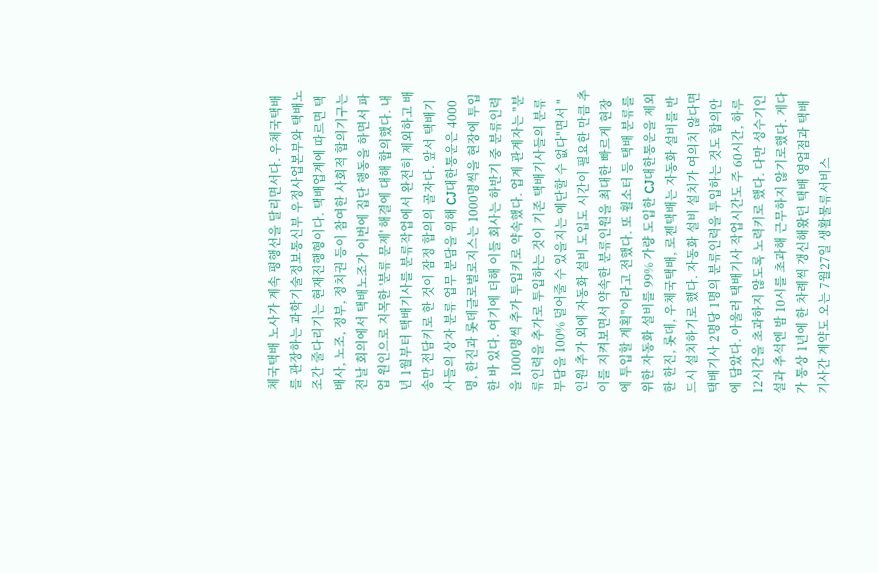체국택배 노사가 계속 평행선을 달리면서다. 우체국택배를 관장하는 과학기술정보통신부 우정사업본부와 택배노조간 줄다리기는 현재진행형이다. 택배업계에 따르면 택배사, 노조, 정부, 정치권 등이 참여한 사회적 합의기구는 전날 회의에서 택배노조가 이번에 집단 행동을 하면서 파업 원인으로 지목한 '분류 문제' 해결에 대해 합의했다. 내년 1월부터 택배기사를 분류작업에서 완전히 제외하고 배송만 전담키로 한 것이 잠정 합의의 골자다. 앞서 택배기사들의 상자 분류 업무 분담을 위해 CJ대한통운은 4000명, 한진과 롯데글로벌로지스는 1000명씩을 현장에 투입한 바 있다. 여기에 더해 이들 회사는 하반기 중 분류인력을 1000명씩 추가 투입키로 약속했다. 업계 관계자는 "분류인력을 추가로 투입하는 것이 기존 택배기사들의 분류 부담을 100% 덜어줄 수 있을지는 예단할 수 없다"면서 "인원 추가 외에 자동화 설비 도입도 시간이 필요한 만큼 추이를 지켜보면서 약속한 분류인원을 최대한 빠르게 현장에 투입할 계획"이라고 전했다. 또 휠소터 등 택배 분류를 위한 자동화 설비를 99% 가량 도입한 CJ대한통운을 제외한 한진, 롯데, 우체국택배, 로젠택배는 자동화 설비를 반드시 설치하기로 했다. 자동화 설비 설치가 여의치 않다면 택배기사 2명당 1명의 분류인력을 투입하는 것도 합의안에 담았다. 아울러 택배기사 작업시간도 주 60시간, 하루 12시간을 초과하지 않도록 노력키로 했다. 다만 성수기인 설과 추석엔 밤 10시를 초과해 근무하지 않기로했다. 게다가 통상 1년에 한 차례씩 갱신해왔던 택배 영업점과 택배기사간 계약도 오는 7월27일 생활물류서비스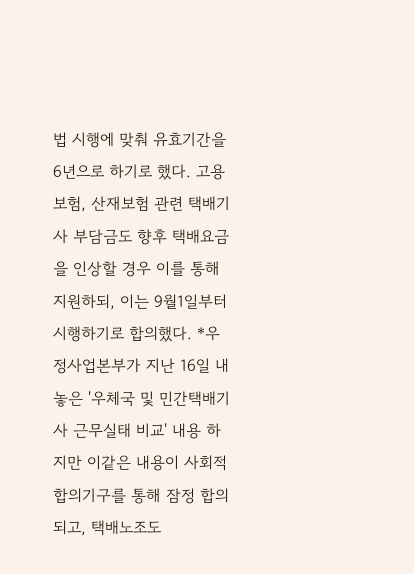법 시행에 맞춰 유효기간을 6년으로 하기로 했다. 고용보험, 산재보험 관련 택배기사 부담금도 향후 택배요금을 인상할 경우 이를 통해 지원하되, 이는 9월1일부터 시행하기로 합의했다. *우정사업본부가 지난 16일 내놓은 '우체국 및 민간택배기사 근무실태 비교' 내용 하지만 이같은 내용이 사회적 합의기구를 통해 잠정 합의되고, 택배노조도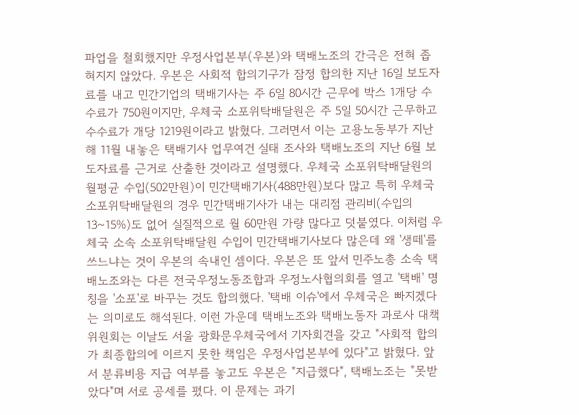파업을 철회했지만 우정사업본부(우본)와 택배노조의 간극은 전혀 좁혀지지 않았다. 우본은 사회적 합의기구가 잠정 합의한 지난 16일 보도자료를 내고 민간기업의 택배기사는 주 6일 80시간 근무에 박스 1개당 수수료가 750원이지만, 우체국 소포위탁배달원은 주 5일 50시간 근무하고 수수료가 개당 1219원이라고 밝혔다. 그러면서 이는 고용노동부가 지난해 11월 내놓은 택배기사 업무여건 실태 조사와 택배노조의 지난 6월 보도자료를 근거로 산출한 것이라고 설명했다. 우체국 소포위탁배달원의 월평균 수입(502만원)이 민간택배기사(488만원)보다 많고 특히 우체국 소포위탁배달원의 경우 민간택배기사가 내는 대리점 관리비(수입의 13~15%)도 없어 실질적으로 월 60만원 가량 많다고 덧붙였다. 이처럼 우체국 소속 소포위탁배달원 수입이 민간택배기사보다 많은데 왜 '생떼'를 쓰느냐는 것이 우본의 속내인 셈이다. 우본은 또 앞서 민주노총 소속 택배노조와는 다른 전국우정노동조합과 우정노사협의회를 열고 '택배' 명칭을 '소포'로 바꾸는 것도 합의했다. '택배 이슈'에서 우체국은 빠지겠다는 의미로도 해석된다. 이런 가운데 택배노조와 택배노동자 과로사 대책위원회는 이날도 서울 광화문우체국에서 기자회견을 갖고 "사회적 합의가 최종합의에 이르지 못한 책임은 우정사업본부에 있다"고 밝혔다. 앞서 분류비용 지급 여부를 놓고도 우본은 "지급했다", 택배노조는 "못받았다"며 서로 공세를 폈다. 이 문제는 과기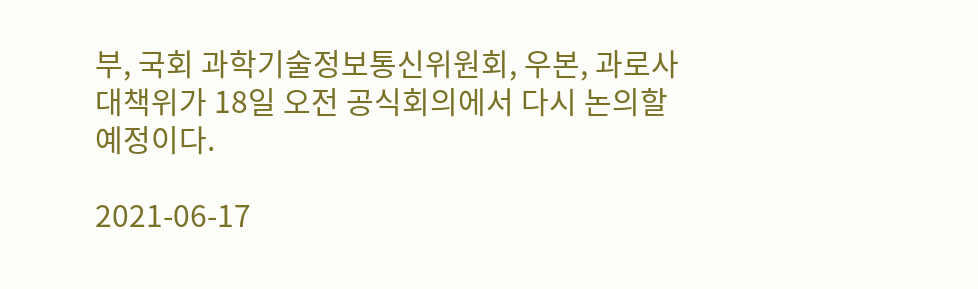부, 국회 과학기술정보통신위원회, 우본, 과로사 대책위가 18일 오전 공식회의에서 다시 논의할 예정이다.

2021-06-17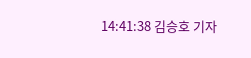14:41:38 김승호 기자